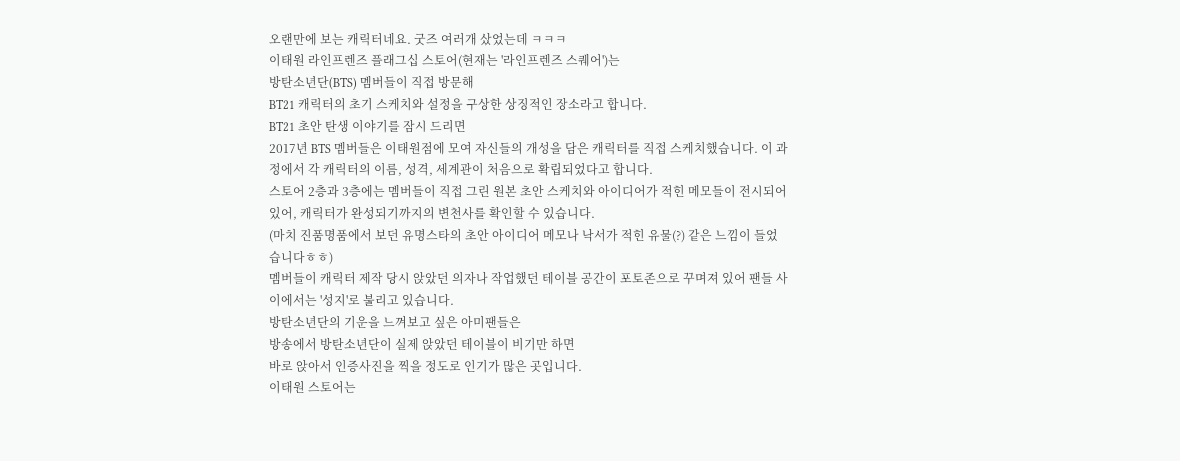오랜만에 보는 캐릭터네요. 굿즈 여러개 샀었는데 ㅋㅋㅋ
이태원 라인프렌즈 플래그십 스토어(현재는 '라인프렌즈 스퀘어')는
방탄소년단(BTS) 멤버들이 직접 방문해
BT21 캐릭터의 초기 스케치와 설정을 구상한 상징적인 장소라고 합니다.
BT21 초안 탄생 이야기를 잠시 드리면
2017년 BTS 멤버들은 이태원점에 모여 자신들의 개성을 담은 캐릭터를 직접 스케치했습니다. 이 과정에서 각 캐릭터의 이름, 성격, 세계관이 처음으로 확립되었다고 합니다.
스토어 2층과 3층에는 멤버들이 직접 그린 원본 초안 스케치와 아이디어가 적힌 메모들이 전시되어 있어, 캐릭터가 완성되기까지의 변천사를 확인할 수 있습니다.
(마치 진품명품에서 보던 유명스타의 초안 아이디어 메모나 낙서가 적힌 유물(?) 같은 느낌이 들었습니다ㅎㅎ)
멤버들이 캐릭터 제작 당시 앉았던 의자나 작업했던 테이블 공간이 포토존으로 꾸며져 있어 팬들 사이에서는 '성지'로 불리고 있습니다.
방탄소년단의 기운을 느껴보고 싶은 아미팬들은
방송에서 방탄소년단이 실제 앉았던 테이블이 비기만 하면
바로 앉아서 인증사진을 찍을 정도로 인기가 많은 곳입니다.
이태원 스토어는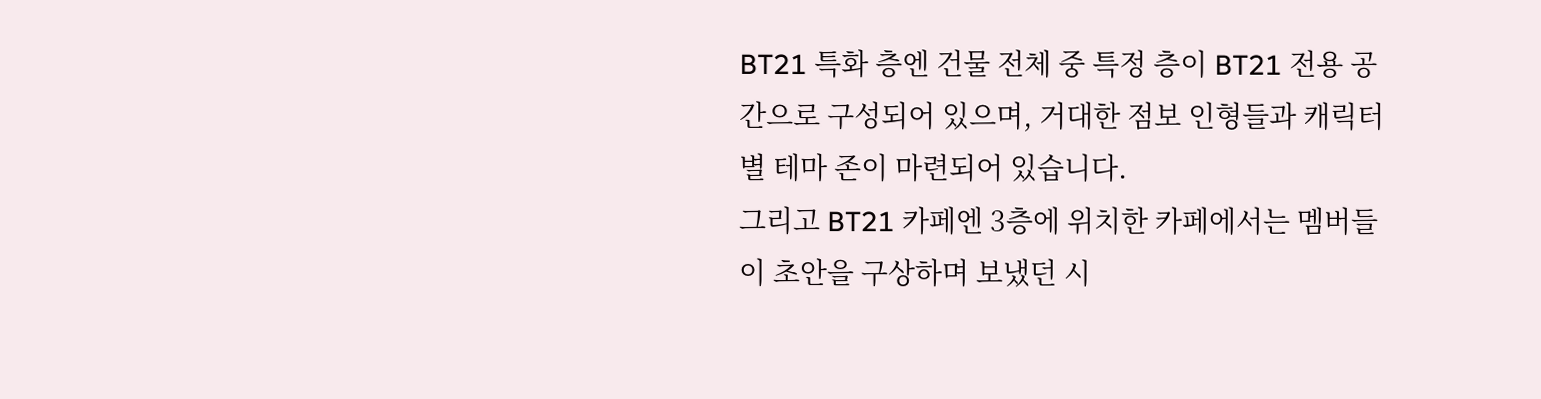BT21 특화 층엔 건물 전체 중 특정 층이 BT21 전용 공간으로 구성되어 있으며, 거대한 점보 인형들과 캐릭터별 테마 존이 마련되어 있습니다.
그리고 BT21 카페엔 3층에 위치한 카페에서는 멤버들이 초안을 구상하며 보냈던 시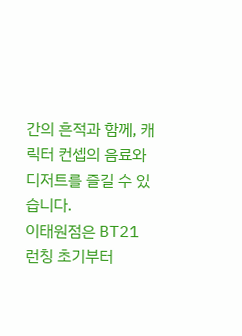간의 흔적과 함께, 캐릭터 컨셉의 음료와 디저트를 즐길 수 있습니다.
이태원점은 BT21 런칭 초기부터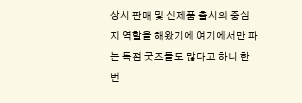상시 판매 및 신제품 출시의 중심지 역할을 해왔기에 여기에서만 파는 독점 굿즈들도 많다고 하니 한번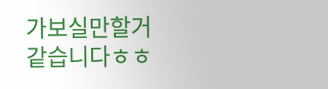가보실만할거같습니다ㅎㅎ